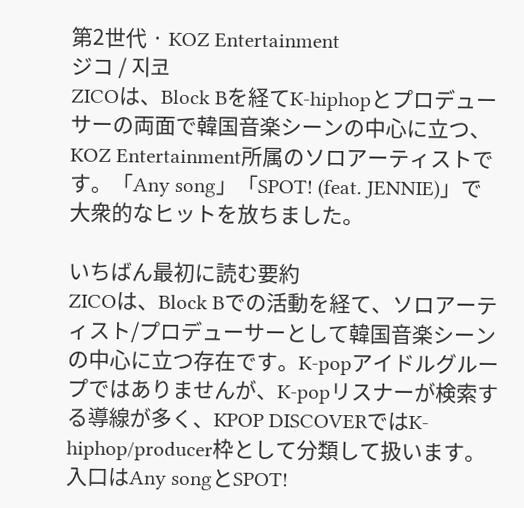第2世代 · KOZ Entertainment
ジコ / 지코
ZICOは、Block Bを経てK-hiphopとプロデューサーの両面で韓国音楽シーンの中心に立つ、KOZ Entertainment所属のソロアーティストです。「Any song」「SPOT! (feat. JENNIE)」で大衆的なヒットを放ちました。

いちばん最初に読む要約
ZICOは、Block Bでの活動を経て、ソロアーティスト/プロデューサーとして韓国音楽シーンの中心に立つ存在です。K-popアイドルグループではありませんが、K-popリスナーが検索する導線が多く、KPOP DISCOVERではK-hiphop/producer枠として分類して扱います。
入口はAny songとSPOT!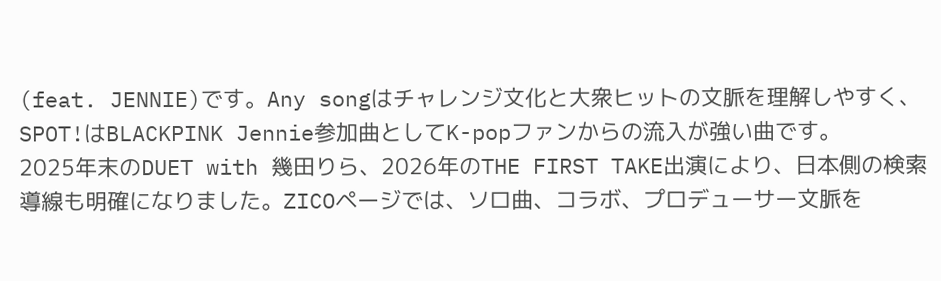(feat. JENNIE)です。Any songはチャレンジ文化と大衆ヒットの文脈を理解しやすく、SPOT!はBLACKPINK Jennie参加曲としてK-popファンからの流入が強い曲です。
2025年末のDUET with 幾田りら、2026年のTHE FIRST TAKE出演により、日本側の検索導線も明確になりました。ZICOページでは、ソロ曲、コラボ、プロデューサー文脈を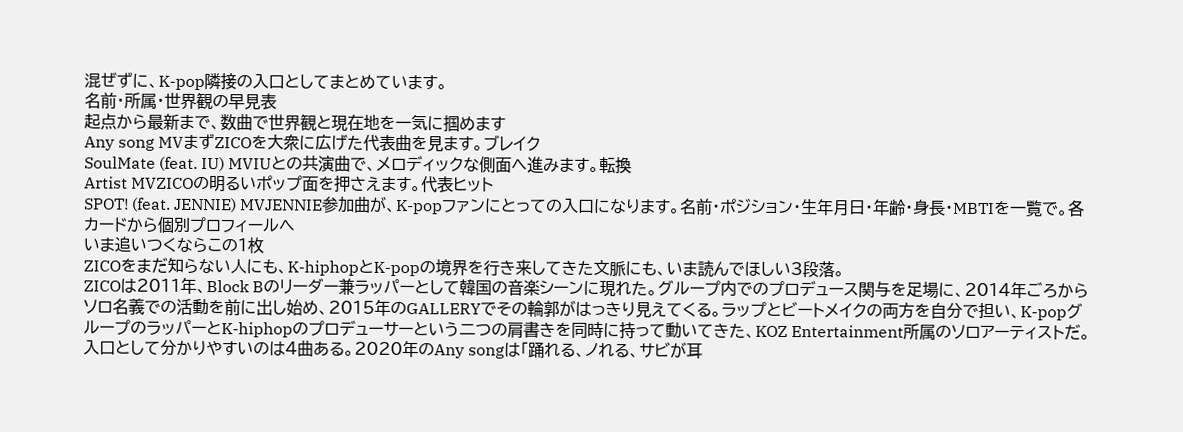混ぜずに、K-pop隣接の入口としてまとめています。
名前・所属・世界観の早見表
起点から最新まで、数曲で世界観と現在地を一気に掴めます
Any song MVまずZICOを大衆に広げた代表曲を見ます。ブレイク
SoulMate (feat. IU) MVIUとの共演曲で、メロディックな側面へ進みます。転換
Artist MVZICOの明るいポップ面を押さえます。代表ヒット
SPOT! (feat. JENNIE) MVJENNIE参加曲が、K-popファンにとっての入口になります。名前・ポジション・生年月日・年齢・身長・MBTIを一覧で。各カードから個別プロフィールへ
いま追いつくならこの1枚
ZICOをまだ知らない人にも、K-hiphopとK-popの境界を行き来してきた文脈にも、いま読んでほしい3段落。
ZICOは2011年、Block Bのリーダー兼ラッパーとして韓国の音楽シーンに現れた。グループ内でのプロデュース関与を足場に、2014年ごろからソロ名義での活動を前に出し始め、2015年のGALLERYでその輪郭がはっきり見えてくる。ラップとビートメイクの両方を自分で担い、K-popグループのラッパーとK-hiphopのプロデューサーという二つの肩書きを同時に持って動いてきた、KOZ Entertainment所属のソロアーティストだ。
入口として分かりやすいのは4曲ある。2020年のAny songは「踊れる、ノれる、サビが耳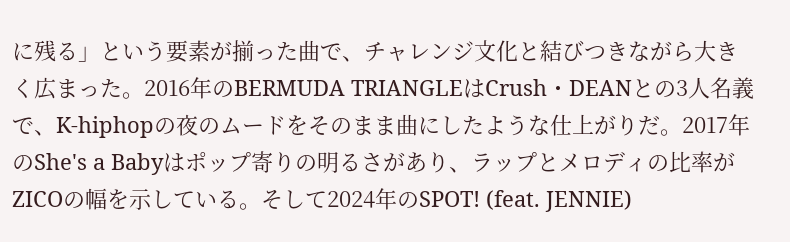に残る」という要素が揃った曲で、チャレンジ文化と結びつきながら大きく広まった。2016年のBERMUDA TRIANGLEはCrush・DEANとの3人名義で、K-hiphopの夜のムードをそのまま曲にしたような仕上がりだ。2017年のShe's a Babyはポップ寄りの明るさがあり、ラップとメロディの比率がZICOの幅を示している。そして2024年のSPOT! (feat. JENNIE)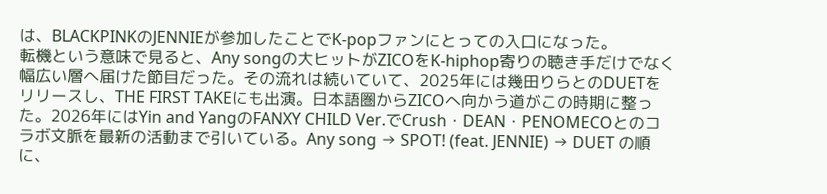は、BLACKPINKのJENNIEが参加したことでK-popファンにとっての入口になった。
転機という意味で見ると、Any songの大ヒットがZICOをK-hiphop寄りの聴き手だけでなく幅広い層へ届けた節目だった。その流れは続いていて、2025年には幾田りらとのDUETをリリースし、THE FIRST TAKEにも出演。日本語圏からZICOへ向かう道がこの時期に整った。2026年にはYin and YangのFANXY CHILD Ver.でCrush・DEAN・PENOMECOとのコラボ文脈を最新の活動まで引いている。Any song → SPOT! (feat. JENNIE) → DUET の順に、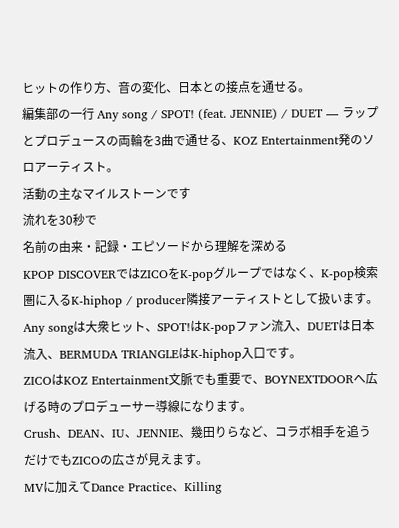ヒットの作り方、音の変化、日本との接点を通せる。
編集部の一行 Any song / SPOT! (feat. JENNIE) / DUET — ラップとプロデュースの両輪を3曲で通せる、KOZ Entertainment発のソロアーティスト。
活動の主なマイルストーンです
流れを30秒で
名前の由来・記録・エピソードから理解を深める
KPOP DISCOVERではZICOをK-popグループではなく、K-pop検索圏に入るK-hiphop / producer隣接アーティストとして扱います。
Any songは大衆ヒット、SPOT!はK-popファン流入、DUETは日本流入、BERMUDA TRIANGLEはK-hiphop入口です。
ZICOはKOZ Entertainment文脈でも重要で、BOYNEXTDOORへ広げる時のプロデューサー導線になります。
Crush、DEAN、IU、JENNIE、幾田りらなど、コラボ相手を追うだけでもZICOの広さが見えます。
MVに加えてDance Practice、Killing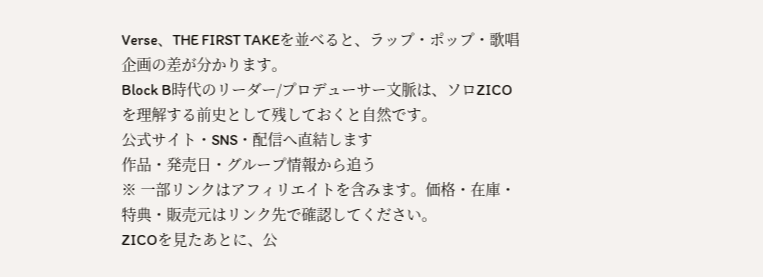Verse、THE FIRST TAKEを並べると、ラップ・ポップ・歌唱企画の差が分かります。
Block B時代のリーダー/プロデューサー文脈は、ソロZICOを理解する前史として残しておくと自然です。
公式サイト・SNS・配信へ直結します
作品・発売日・グループ情報から追う
※ 一部リンクはアフィリエイトを含みます。価格・在庫・特典・販売元はリンク先で確認してください。
ZICOを見たあとに、公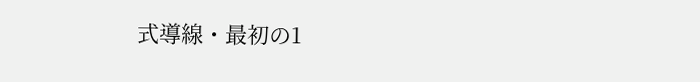式導線・最初の1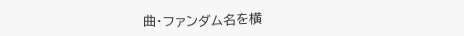曲・ファンダム名を横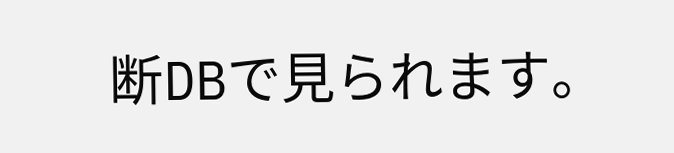断DBで見られます。